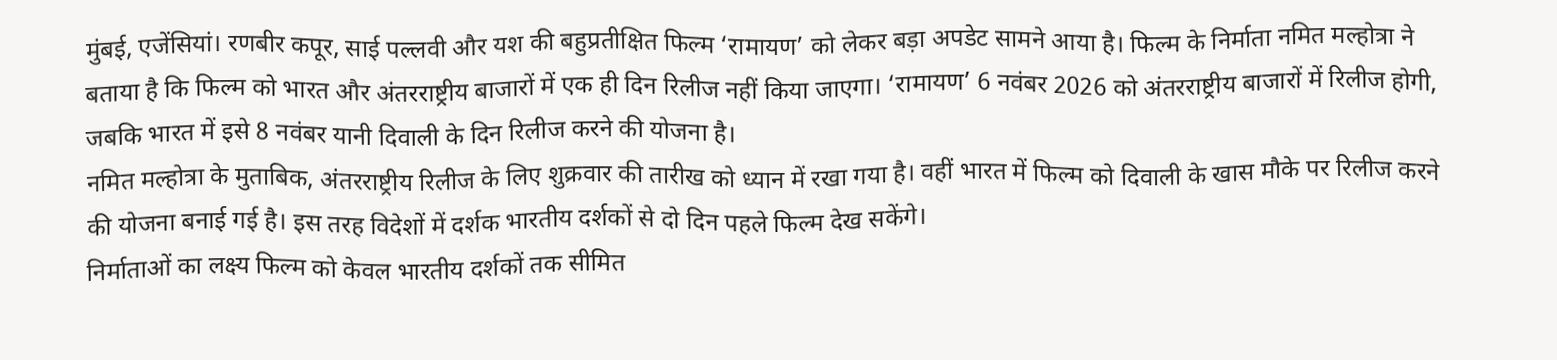मुंबई, एजेंसियां। रणबीर कपूर, साई पल्लवी और यश की बहुप्रतीक्षित फिल्म ‘रामायण’ को लेकर बड़ा अपडेट सामने आया है। फिल्म के निर्माता नमित मल्होत्रा ने बताया है कि फिल्म को भारत और अंतरराष्ट्रीय बाजारों में एक ही दिन रिलीज नहीं किया जाएगा। ‘रामायण’ 6 नवंबर 2026 को अंतरराष्ट्रीय बाजारों में रिलीज होगी, जबकि भारत में इसे 8 नवंबर यानी दिवाली के दिन रिलीज करने की योजना है।
नमित मल्होत्रा के मुताबिक, अंतरराष्ट्रीय रिलीज के लिए शुक्रवार की तारीख को ध्यान में रखा गया है। वहीं भारत में फिल्म को दिवाली के खास मौके पर रिलीज करने की योजना बनाई गई है। इस तरह विदेशों में दर्शक भारतीय दर्शकों से दो दिन पहले फिल्म देख सकेंगे।
निर्माताओं का लक्ष्य फिल्म को केवल भारतीय दर्शकों तक सीमित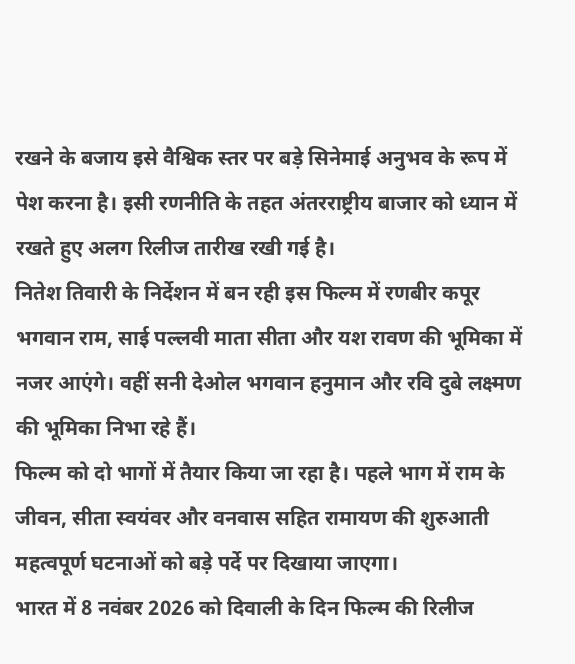रखने के बजाय इसे वैश्विक स्तर पर बड़े सिनेमाई अनुभव के रूप में पेश करना है। इसी रणनीति के तहत अंतरराष्ट्रीय बाजार को ध्यान में रखते हुए अलग रिलीज तारीख रखी गई है।
नितेश तिवारी के निर्देशन में बन रही इस फिल्म में रणबीर कपूर भगवान राम, साई पल्लवी माता सीता और यश रावण की भूमिका में नजर आएंगे। वहीं सनी देओल भगवान हनुमान और रवि दुबे लक्ष्मण की भूमिका निभा रहे हैं।
फिल्म को दो भागों में तैयार किया जा रहा है। पहले भाग में राम के जीवन, सीता स्वयंवर और वनवास सहित रामायण की शुरुआती महत्वपूर्ण घटनाओं को बड़े पर्दे पर दिखाया जाएगा।
भारत में 8 नवंबर 2026 को दिवाली के दिन फिल्म की रिलीज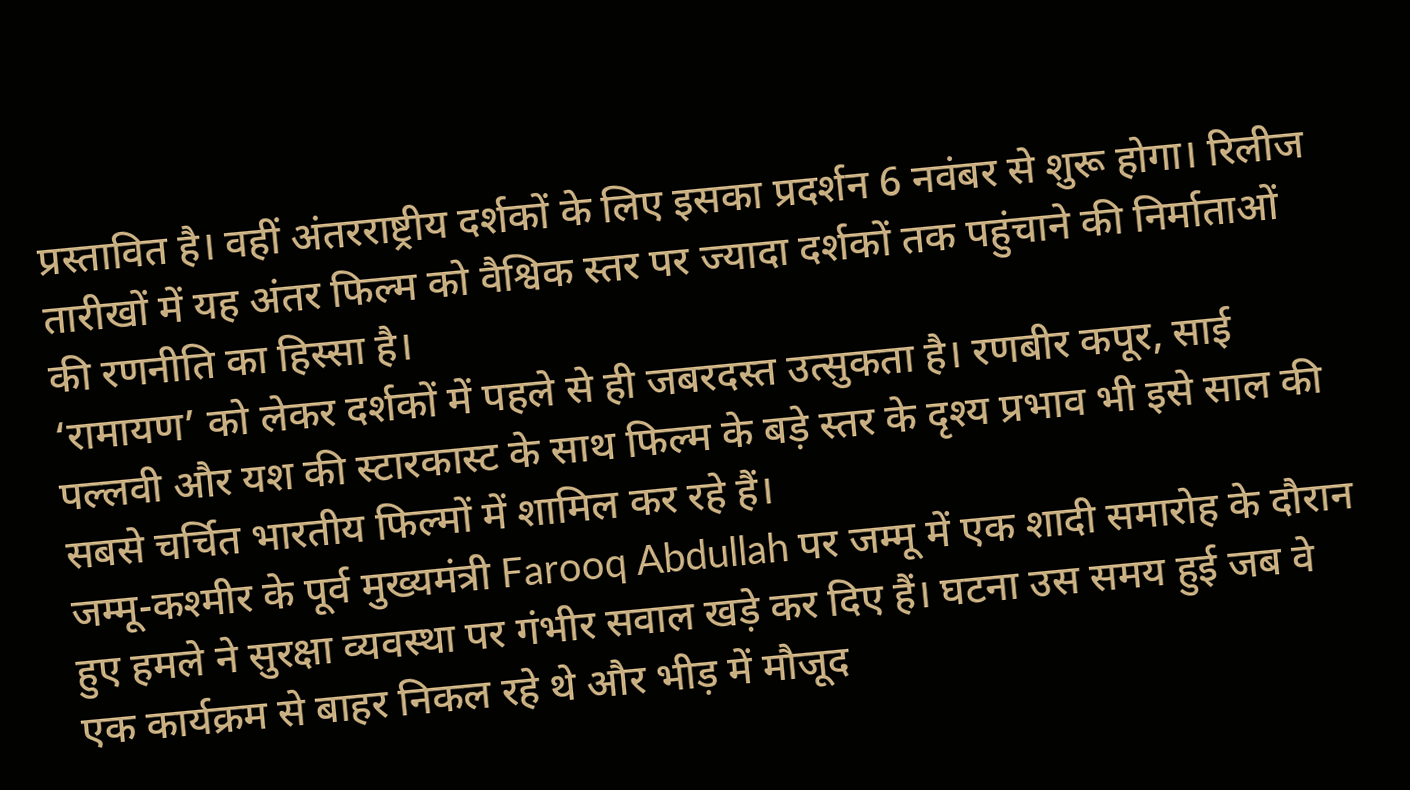प्रस्तावित है। वहीं अंतरराष्ट्रीय दर्शकों के लिए इसका प्रदर्शन 6 नवंबर से शुरू होगा। रिलीज तारीखों में यह अंतर फिल्म को वैश्विक स्तर पर ज्यादा दर्शकों तक पहुंचाने की निर्माताओं की रणनीति का हिस्सा है।
‘रामायण’ को लेकर दर्शकों में पहले से ही जबरदस्त उत्सुकता है। रणबीर कपूर, साई पल्लवी और यश की स्टारकास्ट के साथ फिल्म के बड़े स्तर के दृश्य प्रभाव भी इसे साल की सबसे चर्चित भारतीय फिल्मों में शामिल कर रहे हैं।
जम्मू-कश्मीर के पूर्व मुख्यमंत्री Farooq Abdullah पर जम्मू में एक शादी समारोह के दौरान हुए हमले ने सुरक्षा व्यवस्था पर गंभीर सवाल खड़े कर दिए हैं। घटना उस समय हुई जब वे एक कार्यक्रम से बाहर निकल रहे थे और भीड़ में मौजूद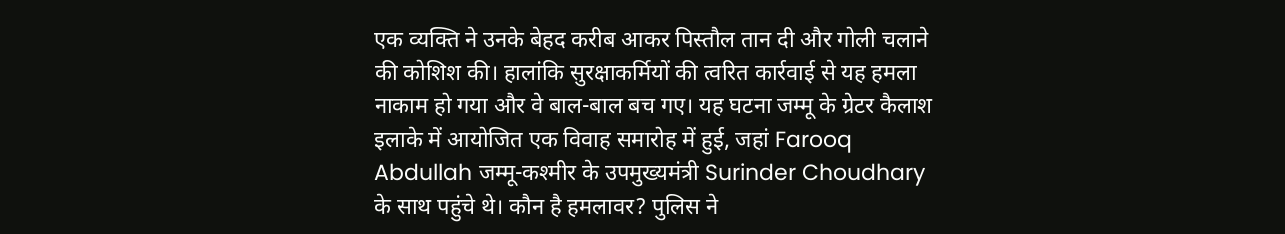एक व्यक्ति ने उनके बेहद करीब आकर पिस्तौल तान दी और गोली चलाने की कोशिश की। हालांकि सुरक्षाकर्मियों की त्वरित कार्रवाई से यह हमला नाकाम हो गया और वे बाल-बाल बच गए। यह घटना जम्मू के ग्रेटर कैलाश इलाके में आयोजित एक विवाह समारोह में हुई, जहां Farooq Abdullah जम्मू-कश्मीर के उपमुख्यमंत्री Surinder Choudhary के साथ पहुंचे थे। कौन है हमलावर? पुलिस ने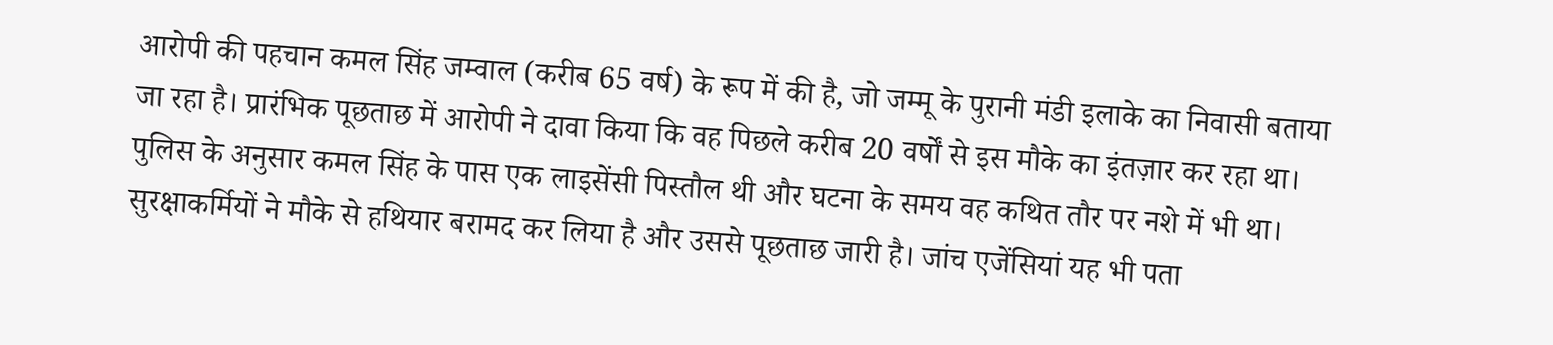आरोपी की पहचान कमल सिंह जम्वाल (करीब 65 वर्ष) के रूप में की है, जो जम्मू के पुरानी मंडी इलाके का निवासी बताया जा रहा है। प्रारंभिक पूछताछ में आरोपी ने दावा किया कि वह पिछले करीब 20 वर्षों से इस मौके का इंतज़ार कर रहा था। पुलिस के अनुसार कमल सिंह के पास एक लाइसेंसी पिस्तौल थी और घटना के समय वह कथित तौर पर नशे में भी था। सुरक्षाकर्मियों ने मौके से हथियार बरामद कर लिया है और उससे पूछताछ जारी है। जांच एजेंसियां यह भी पता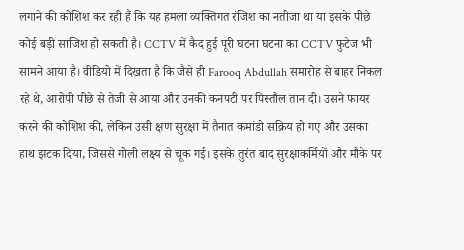लगाने की कोशिश कर रही हैं कि यह हमला व्यक्तिगत रंजिश का नतीजा था या इसके पीछे कोई बड़ी साजिश हो सकती है। CCTV में कैद हुई पूरी घटना घटना का CCTV फुटेज भी सामने आया है। वीडियो में दिखता है कि जैसे ही Farooq Abdullah समारोह से बाहर निकल रहे थे, आरोपी पीछे से तेजी से आया और उनकी कनपटी पर पिस्तौल तान दी। उसने फायर करने की कोशिश की, लेकिन उसी क्षण सुरक्षा में तैनात कमांडो सक्रिय हो गए और उसका हाथ झटक दिया, जिससे गोली लक्ष्य से चूक गई। इसके तुरंत बाद सुरक्षाकर्मियों और मौके पर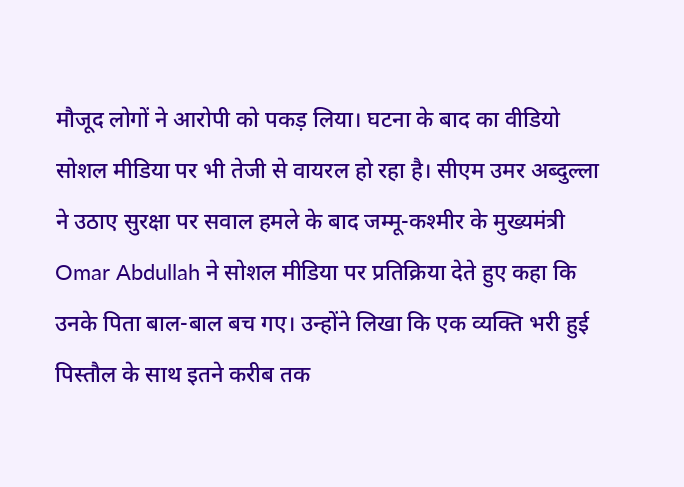मौजूद लोगों ने आरोपी को पकड़ लिया। घटना के बाद का वीडियो सोशल मीडिया पर भी तेजी से वायरल हो रहा है। सीएम उमर अब्दुल्ला ने उठाए सुरक्षा पर सवाल हमले के बाद जम्मू-कश्मीर के मुख्यमंत्री Omar Abdullah ने सोशल मीडिया पर प्रतिक्रिया देते हुए कहा कि उनके पिता बाल-बाल बच गए। उन्होंने लिखा कि एक व्यक्ति भरी हुई पिस्तौल के साथ इतने करीब तक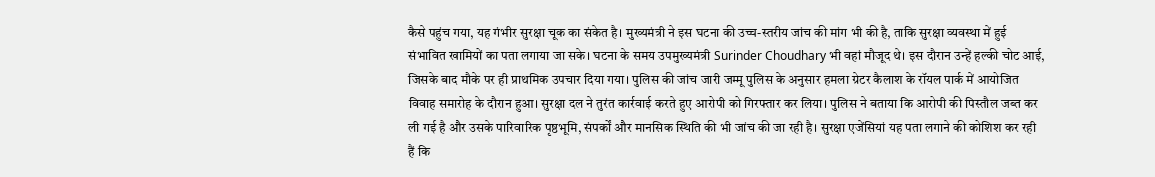कैसे पहुंच गया, यह गंभीर सुरक्षा चूक का संकेत है। मुख्यमंत्री ने इस घटना की उच्च-स्तरीय जांच की मांग भी की है, ताकि सुरक्षा व्यवस्था में हुई संभावित खामियों का पता लगाया जा सके। घटना के समय उपमुख्यमंत्री Surinder Choudhary भी वहां मौजूद थे। इस दौरान उन्हें हल्की चोट आई, जिसके बाद मौके पर ही प्राथमिक उपचार दिया गया। पुलिस की जांच जारी जम्मू पुलिस के अनुसार हमला ग्रेटर कैलाश के रॉयल पार्क में आयोजित विवाह समारोह के दौरान हुआ। सुरक्षा दल ने तुरंत कार्रवाई करते हुए आरोपी को गिरफ्तार कर लिया। पुलिस ने बताया कि आरोपी की पिस्तौल जब्त कर ली गई है और उसके पारिवारिक पृष्ठभूमि, संपर्कों और मानसिक स्थिति की भी जांच की जा रही है। सुरक्षा एजेंसियां यह पता लगाने की कोशिश कर रही हैं कि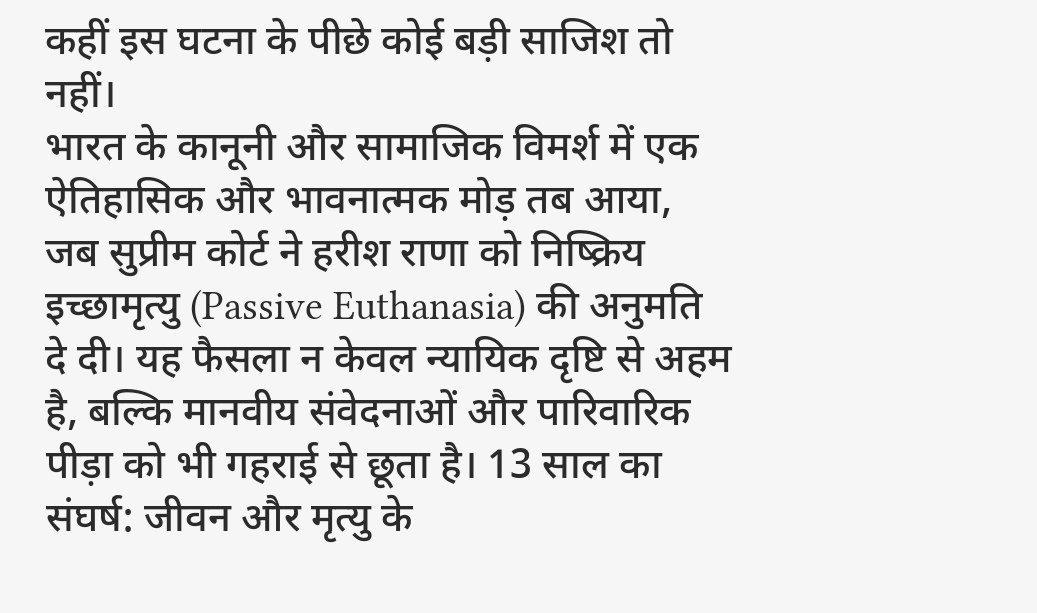कहीं इस घटना के पीछे कोई बड़ी साजिश तो नहीं।
भारत के कानूनी और सामाजिक विमर्श में एक ऐतिहासिक और भावनात्मक मोड़ तब आया, जब सुप्रीम कोर्ट ने हरीश राणा को निष्क्रिय इच्छामृत्यु (Passive Euthanasia) की अनुमति दे दी। यह फैसला न केवल न्यायिक दृष्टि से अहम है, बल्कि मानवीय संवेदनाओं और पारिवारिक पीड़ा को भी गहराई से छूता है। 13 साल का संघर्ष: जीवन और मृत्यु के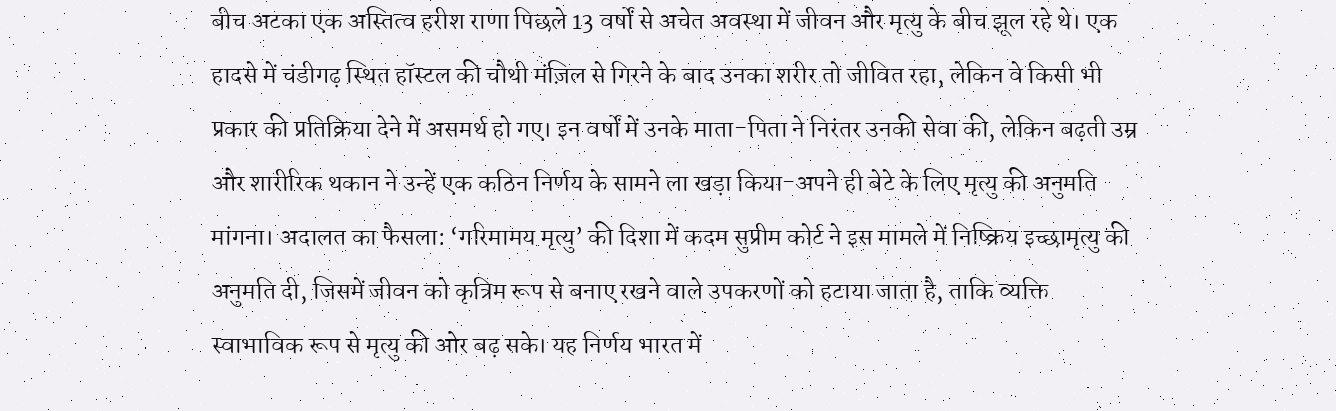बीच अटका एक अस्तित्व हरीश राणा पिछले 13 वर्षों से अचेत अवस्था में जीवन और मृत्यु के बीच झूल रहे थे। एक हादसे में चंडीगढ़ स्थित हॉस्टल की चौथी मंज़िल से गिरने के बाद उनका शरीर तो जीवित रहा, लेकिन वे किसी भी प्रकार की प्रतिक्रिया देने में असमर्थ हो गए। इन वर्षों में उनके माता-पिता ने निरंतर उनकी सेवा की, लेकिन बढ़ती उम्र और शारीरिक थकान ने उन्हें एक कठिन निर्णय के सामने ला खड़ा किया-अपने ही बेटे के लिए मृत्यु की अनुमति मांगना। अदालत का फैसला: ‘गरिमामय मृत्यु’ की दिशा में कदम सुप्रीम कोर्ट ने इस मामले में निष्क्रिय इच्छामृत्यु की अनुमति दी, जिसमें जीवन को कृत्रिम रूप से बनाए रखने वाले उपकरणों को हटाया जाता है, ताकि व्यक्ति स्वाभाविक रूप से मृत्यु की ओर बढ़ सके। यह निर्णय भारत में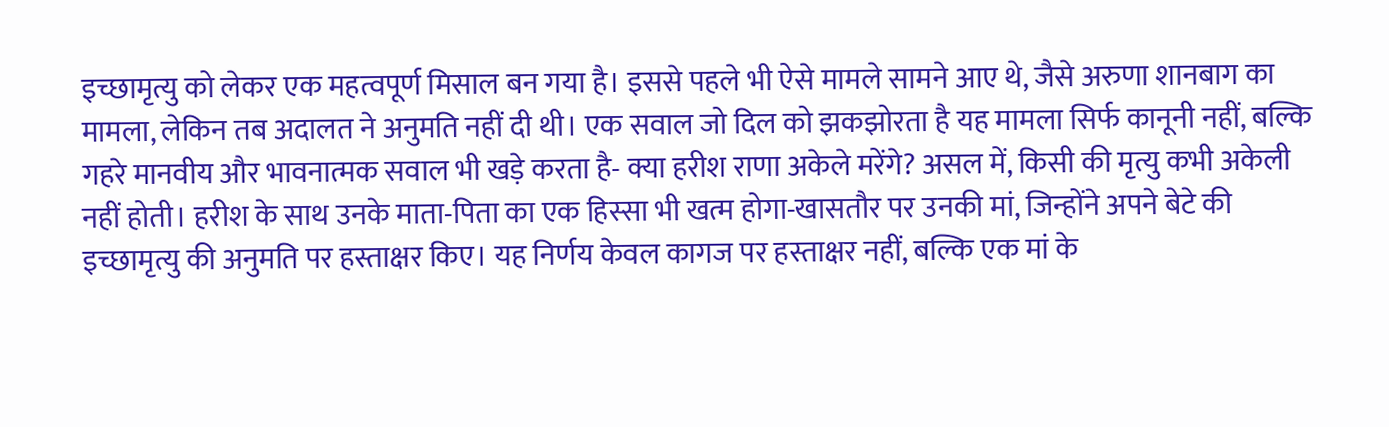इच्छामृत्यु को लेकर एक महत्वपूर्ण मिसाल बन गया है। इससे पहले भी ऐसे मामले सामने आए थे, जैसे अरुणा शानबाग का मामला, लेकिन तब अदालत ने अनुमति नहीं दी थी। एक सवाल जो दिल को झकझोरता है यह मामला सिर्फ कानूनी नहीं, बल्कि गहरे मानवीय और भावनात्मक सवाल भी खड़े करता है- क्या हरीश राणा अकेले मरेंगे? असल में, किसी की मृत्यु कभी अकेली नहीं होती। हरीश के साथ उनके माता-पिता का एक हिस्सा भी खत्म होगा-खासतौर पर उनकी मां, जिन्होंने अपने बेटे की इच्छामृत्यु की अनुमति पर हस्ताक्षर किए। यह निर्णय केवल कागज पर हस्ताक्षर नहीं, बल्कि एक मां के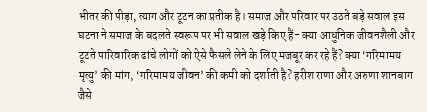भीतर की पीड़ा, त्याग और टूटन का प्रतीक है। समाज और परिवार पर उठते बड़े सवाल इस घटना ने समाज के बदलते स्वरूप पर भी सवाल खड़े किए हैं- क्या आधुनिक जीवनशैली और टूटते पारिवारिक ढांचे लोगों को ऐसे फैसले लेने के लिए मजबूर कर रहे हैं? क्या ‘गरिमामय मृत्यु’ की मांग, ‘गरिमामय जीवन’ की कमी को दर्शाती है? हरीश राणा और अरुणा शानबाग जैसे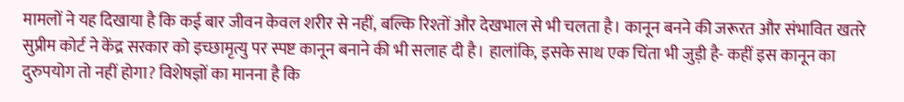मामलों ने यह दिखाया है कि कई बार जीवन केवल शरीर से नहीं, बल्कि रिश्तों और देखभाल से भी चलता है। कानून बनने की जरूरत और संभावित खतरे सुप्रीम कोर्ट ने केंद्र सरकार को इच्छामृत्यु पर स्पष्ट कानून बनाने की भी सलाह दी है। हालांकि, इसके साथ एक चिंता भी जुड़ी है- कहीं इस कानून का दुरुपयोग तो नहीं होगा? विशेषज्ञों का मानना है कि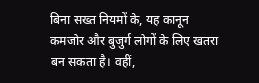बिना सख्त नियमों के, यह कानून कमजोर और बुजुर्ग लोगों के लिए खतरा बन सकता है। वहीं,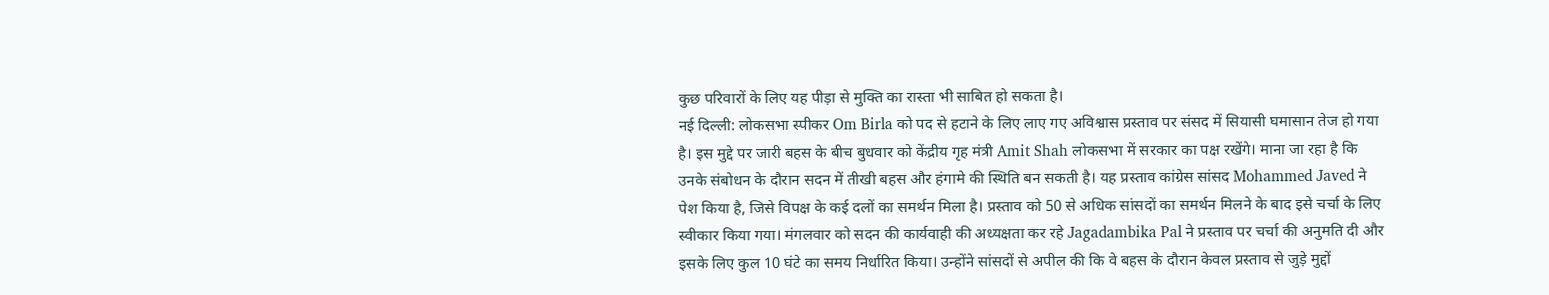कुछ परिवारों के लिए यह पीड़ा से मुक्ति का रास्ता भी साबित हो सकता है।
नई दिल्ली: लोकसभा स्पीकर Om Birla को पद से हटाने के लिए लाए गए अविश्वास प्रस्ताव पर संसद में सियासी घमासान तेज हो गया है। इस मुद्दे पर जारी बहस के बीच बुधवार को केंद्रीय गृह मंत्री Amit Shah लोकसभा में सरकार का पक्ष रखेंगे। माना जा रहा है कि उनके संबोधन के दौरान सदन में तीखी बहस और हंगामे की स्थिति बन सकती है। यह प्रस्ताव कांग्रेस सांसद Mohammed Javed ने पेश किया है, जिसे विपक्ष के कई दलों का समर्थन मिला है। प्रस्ताव को 50 से अधिक सांसदों का समर्थन मिलने के बाद इसे चर्चा के लिए स्वीकार किया गया। मंगलवार को सदन की कार्यवाही की अध्यक्षता कर रहे Jagadambika Pal ने प्रस्ताव पर चर्चा की अनुमति दी और इसके लिए कुल 10 घंटे का समय निर्धारित किया। उन्होंने सांसदों से अपील की कि वे बहस के दौरान केवल प्रस्ताव से जुड़े मुद्दों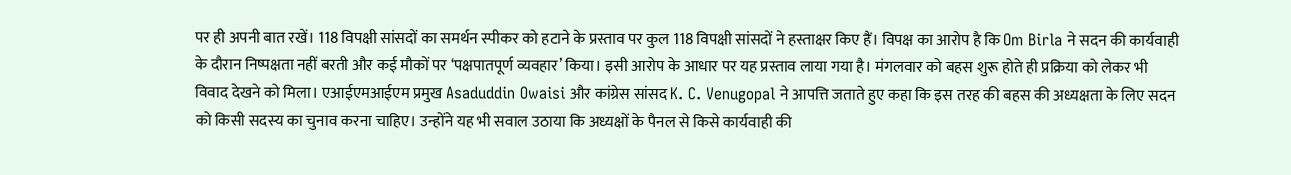पर ही अपनी बात रखें। 118 विपक्षी सांसदों का समर्थन स्पीकर को हटाने के प्रस्ताव पर कुल 118 विपक्षी सांसदों ने हस्ताक्षर किए हैं। विपक्ष का आरोप है कि Om Birla ने सदन की कार्यवाही के दौरान निष्पक्षता नहीं बरती और कई मौकों पर ‘पक्षपातपूर्ण व्यवहार’ किया। इसी आरोप के आधार पर यह प्रस्ताव लाया गया है। मंगलवार को बहस शुरू होते ही प्रक्रिया को लेकर भी विवाद देखने को मिला। एआईएमआईएम प्रमुख Asaduddin Owaisi और कांग्रेस सांसद K. C. Venugopal ने आपत्ति जताते हुए कहा कि इस तरह की बहस की अध्यक्षता के लिए सदन को किसी सदस्य का चुनाव करना चाहिए। उन्होंने यह भी सवाल उठाया कि अध्यक्षों के पैनल से किसे कार्यवाही की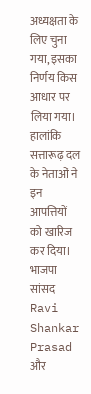अध्यक्षता के लिए चुना गया, इसका निर्णय किस आधार पर लिया गया। हालांकि सत्तारूढ़ दल के नेताओं ने इन आपत्तियों को खारिज कर दिया। भाजपा सांसद Ravi Shankar Prasad और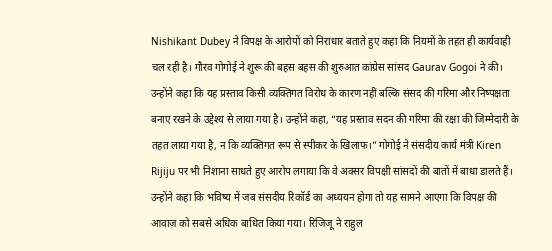Nishikant Dubey ने विपक्ष के आरोपों को निराधार बताते हुए कहा कि नियमों के तहत ही कार्यवाही चल रही है। गौरव गोगोई ने शुरू की बहस बहस की शुरुआत कांग्रेस सांसद Gaurav Gogoi ने की। उन्होंने कहा कि यह प्रस्ताव किसी व्यक्तिगत विरोध के कारण नहीं बल्कि संसद की गरिमा और निष्पक्षता बनाए रखने के उद्देश्य से लाया गया है। उन्होंने कहा, “यह प्रस्ताव सदन की गरिमा की रक्षा की जिम्मेदारी के तहत लाया गया है, न कि व्यक्तिगत रूप से स्पीकर के खिलाफ।” गोगोई ने संसदीय कार्य मंत्री Kiren Rijiju पर भी निशाना साधते हुए आरोप लगाया कि वे अक्सर विपक्षी सांसदों की बातों में बाधा डालते हैं। उन्होंने कहा कि भविष्य में जब संसदीय रिकॉर्ड का अध्ययन होगा तो यह सामने आएगा कि विपक्ष की आवाज़ को सबसे अधिक बाधित किया गया। रिजिजू ने राहुल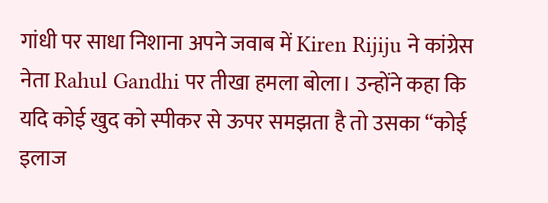गांधी पर साधा निशाना अपने जवाब में Kiren Rijiju ने कांग्रेस नेता Rahul Gandhi पर तीखा हमला बोला। उन्होंने कहा कि यदि कोई खुद को स्पीकर से ऊपर समझता है तो उसका “कोई इलाज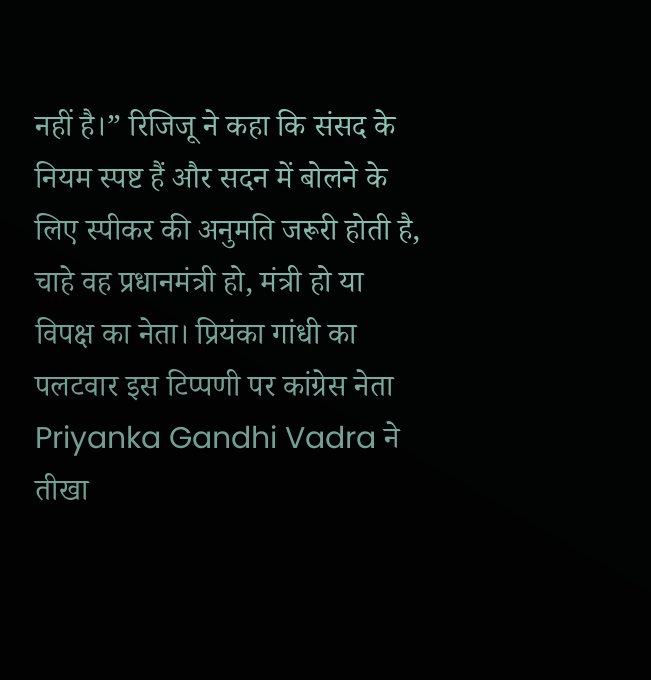नहीं है।” रिजिजू ने कहा कि संसद के नियम स्पष्ट हैं और सदन में बोलने के लिए स्पीकर की अनुमति जरूरी होती है, चाहे वह प्रधानमंत्री हो, मंत्री हो या विपक्ष का नेता। प्रियंका गांधी का पलटवार इस टिप्पणी पर कांग्रेस नेता Priyanka Gandhi Vadra ने तीखा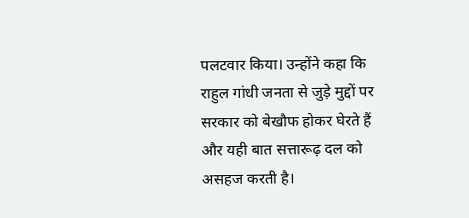पलटवार किया। उन्होंने कहा कि राहुल गांधी जनता से जुड़े मुद्दों पर सरकार को बेखौफ होकर घेरते हैं और यही बात सत्तारूढ़ दल को असहज करती है।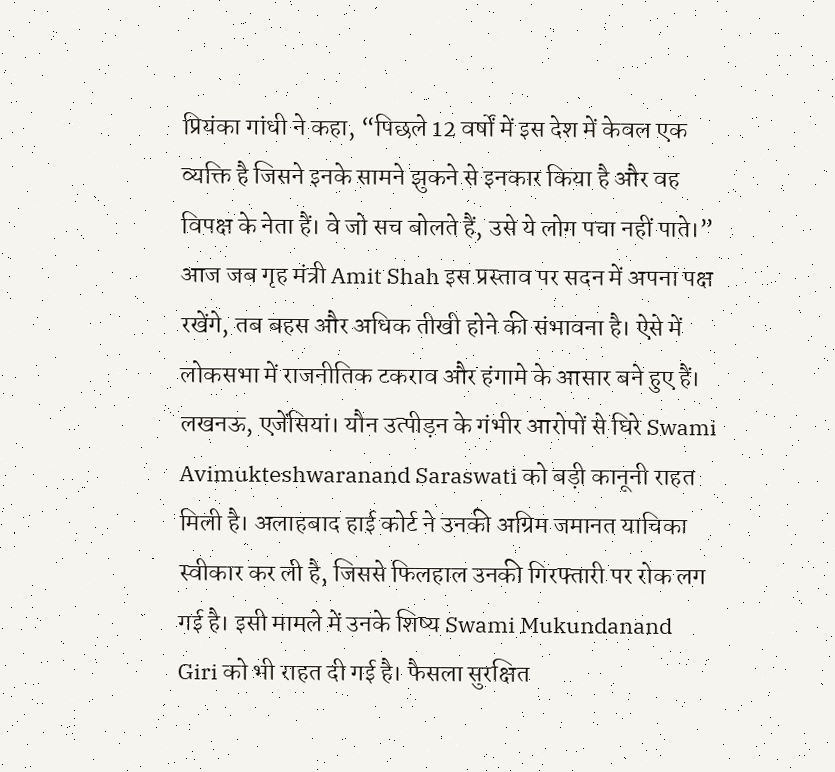प्रियंका गांधी ने कहा, “पिछले 12 वर्षों में इस देश में केवल एक व्यक्ति है जिसने इनके सामने झुकने से इनकार किया है और वह विपक्ष के नेता हैं। वे जो सच बोलते हैं, उसे ये लोग पचा नहीं पाते।” आज जब गृह मंत्री Amit Shah इस प्रस्ताव पर सदन में अपना पक्ष रखेंगे, तब बहस और अधिक तीखी होने की संभावना है। ऐसे में लोकसभा में राजनीतिक टकराव और हंगामे के आसार बने हुए हैं।
लखनऊ, एजेंसियां। यौन उत्पीड़न के गंभीर आरोपों से घिरे Swami Avimukteshwaranand Saraswati को बड़ी कानूनी राहत मिली है। अलाहबाद हाई कोर्ट ने उनकी अग्रिम जमानत याचिका स्वीकार कर ली है, जिससे फिलहाल उनकी गिरफ्तारी पर रोक लग गई है। इसी मामले में उनके शिष्य Swami Mukundanand Giri को भी राहत दी गई है। फैसला सुरक्षित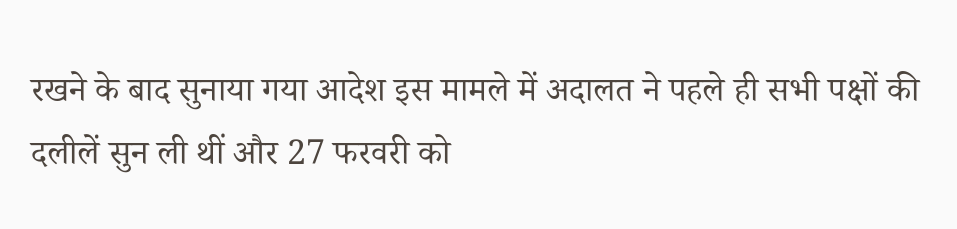रखने के बाद सुनाया गया आदेश इस मामले में अदालत ने पहले ही सभी पक्षों की दलीलें सुन ली थीं और 27 फरवरी को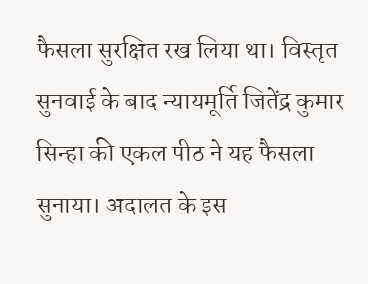फैसला सुरक्षित रख लिया था। विस्तृत सुनवाई के बाद न्यायमूर्ति जितेंद्र कुमार सिन्हा की एकल पीठ ने यह फैसला सुनाया। अदालत के इस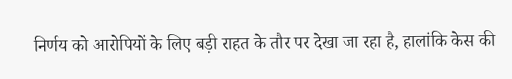निर्णय को आरोपियों के लिए बड़ी राहत के तौर पर देखा जा रहा है, हालांकि केस की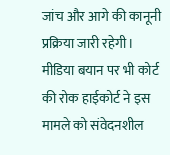जांच और आगे की कानूनी प्रक्रिया जारी रहेगी। मीडिया बयान पर भी कोर्ट की रोक हाईकोर्ट ने इस मामले को संवेदनशील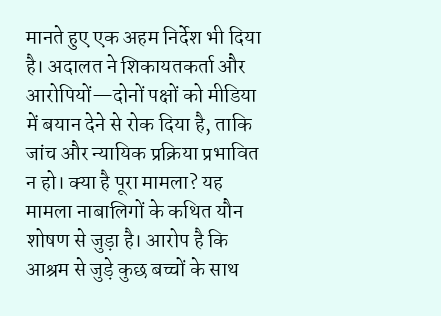मानते हुए एक अहम निर्देश भी दिया है। अदालत ने शिकायतकर्ता और आरोपियों—दोनों पक्षों को मीडिया में बयान देने से रोक दिया है, ताकि जांच और न्यायिक प्रक्रिया प्रभावित न हो। क्या है पूरा मामला? यह मामला नाबालिगों के कथित यौन शोषण से जुड़ा है। आरोप है कि आश्रम से जुड़े कुछ बच्चों के साथ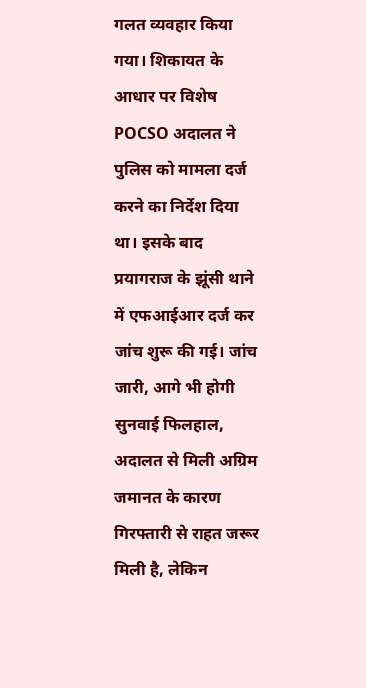गलत व्यवहार किया गया। शिकायत के आधार पर विशेष POCSO अदालत ने पुलिस को मामला दर्ज करने का निर्देश दिया था। इसके बाद प्रयागराज के झूंसी थाने में एफआईआर दर्ज कर जांच शुरू की गई। जांच जारी, आगे भी होगी सुनवाई फिलहाल, अदालत से मिली अग्रिम जमानत के कारण गिरफ्तारी से राहत जरूर मिली है, लेकिन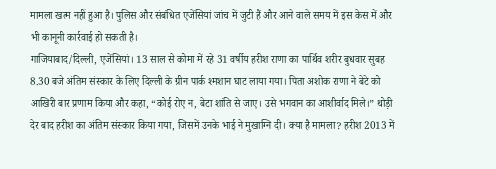मामला खत्म नहीं हुआ है। पुलिस और संबंधित एजेंसियां जांच में जुटी हैं और आने वाले समय में इस केस में और भी कानूनी कार्रवाई हो सकती है।
गाजियाबाद/दिल्ली, एजेंसियां। 13 साल से कोमा में रहे 31 वर्षीय हरीश राणा का पार्थिव शरीर बुधवार सुबह 8.30 बजे अंतिम संस्कार के लिए दिल्ली के ग्रीन पार्क श्मशान घाट लाया गया। पिता अशोक राणा ने बेटे को आखिरी बार प्रणाम किया और कहा, “कोई रोए न, बेटा शांति से जाए। उसे भगवान का आशीर्वाद मिले।” थोड़ी देर बाद हरीश का अंतिम संस्कार किया गया, जिसमें उनके भाई ने मुखाग्नि दी। क्या है मामला? हरीश 2013 में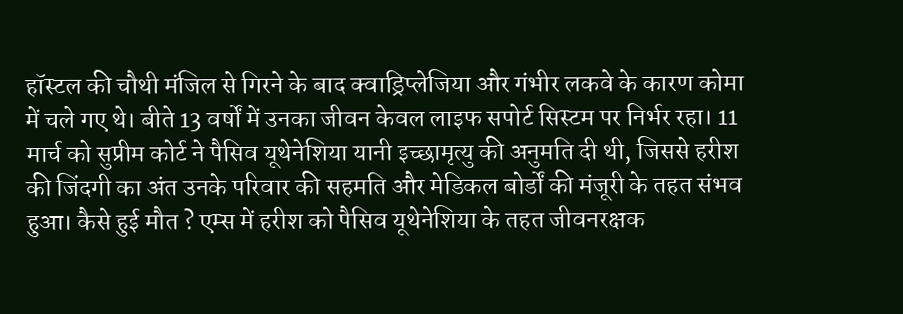हॉस्टल की चौथी मंजिल से गिरने के बाद क्वाड्रिप्लेजिया और गंभीर लकवे के कारण कोमा में चले गए थे। बीते 13 वर्षों में उनका जीवन केवल लाइफ सपोर्ट सिस्टम पर निर्भर रहा। 11 मार्च को सुप्रीम कोर्ट ने पैसिव यूथेनेशिया यानी इच्छामृत्यु की अनुमति दी थी, जिससे हरीश की जिंदगी का अंत उनके परिवार की सहमति और मेडिकल बोर्डों की मंजूरी के तहत संभव हुआ। कैसे हुई मौत ? एम्स में हरीश को पैसिव यूथेनेशिया के तहत जीवनरक्षक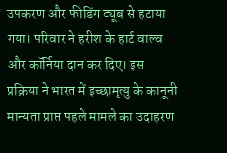उपकरण और फीडिंग ट्यूब से हटाया गया। परिवार ने हरीश के हार्ट वाल्व और कॉर्निया दान कर दिए। इस प्रक्रिया ने भारत में इच्छामृत्यु के कानूनी मान्यता प्राप्त पहले मामले का उदाहरण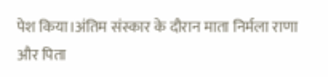पेश किया।अंतिम संस्कार के दौरान माता निर्मला राणा और पिता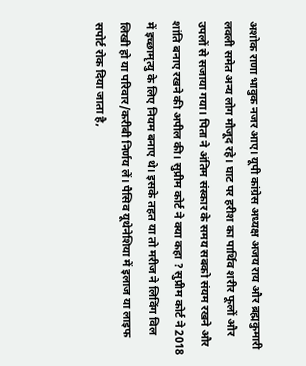अशोक राणा भावुक नजर आए। यूपी कांग्रेस अध्यक्ष अजय राय और ब्रह्मकुमारी लवली समेत अन्य लोग मौजूद रहे। घाट पर हरीश का पार्थिव शरीर फूलों और उपलों से सजाया गया। पिता ने अंतिम संस्कार के समय सबको संयम रखने और शांति बनाए रखने की अपील की। सुप्रीम कोर्ट ने क्या कहा ? सुप्रीम कोर्ट ने 2018 में इच्छामृत्यु के लिए नियम बनाए थे। इसके तहत या तो मरीज ने लिविंग विल लिखी हो या परिवार/करीबी निर्णय लें। पैसिव यूथेनेशिया में इलाज या लाइफ सपोर्ट रोक दिया जाता है,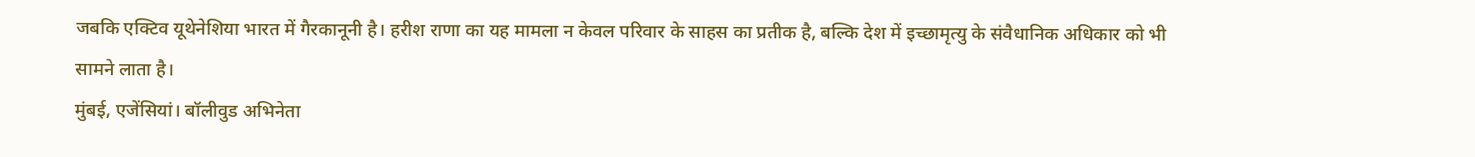जबकि एक्टिव यूथेनेशिया भारत में गैरकानूनी है। हरीश राणा का यह मामला न केवल परिवार के साहस का प्रतीक है, बल्कि देश में इच्छामृत्यु के संवैधानिक अधिकार को भी सामने लाता है।
मुंबई, एजेंसियां। बॉलीवुड अभिनेता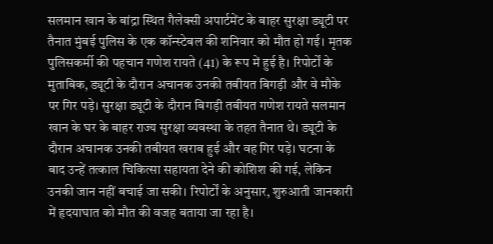सलमान खान के बांद्रा स्थित गैलेक्सी अपार्टमेंट के बाहर सुरक्षा ड्यूटी पर तैनात मुंबई पुलिस के एक कॉन्स्टेबल की शनिवार को मौत हो गई। मृतक पुलिसकर्मी की पहचान गणेश रायते (41) के रूप में हुई है। रिपोर्टों के मुताबिक, ड्यूटी के दौरान अचानक उनकी तबीयत बिगड़ी और वे मौके पर गिर पड़े। सुरक्षा ड्यूटी के दौरान बिगड़ी तबीयत गणेश रायते सलमान खान के घर के बाहर राज्य सुरक्षा व्यवस्था के तहत तैनात थे। ड्यूटी के दौरान अचानक उनकी तबीयत खराब हुई और वह गिर पड़े। घटना के बाद उन्हें तत्काल चिकित्सा सहायता देने की कोशिश की गई, लेकिन उनकी जान नहीं बचाई जा सकी। रिपोर्टों के अनुसार, शुरुआती जानकारी में हृदयाघात को मौत की वजह बताया जा रहा है।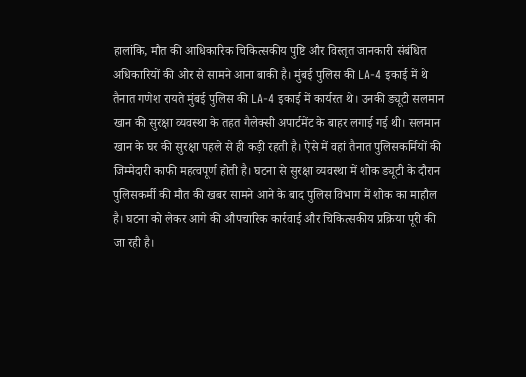हालांकि, मौत की आधिकारिक चिकित्सकीय पुष्टि और विस्तृत जानकारी संबंधित अधिकारियों की ओर से सामने आना बाकी है। मुंबई पुलिस की LA-4 इकाई में थे तैनात गणेश रायते मुंबई पुलिस की LA-4 इकाई में कार्यरत थे। उनकी ड्यूटी सलमान खान की सुरक्षा व्यवस्था के तहत गैलेक्सी अपार्टमेंट के बाहर लगाई गई थी। सलमान खान के घर की सुरक्षा पहले से ही कड़ी रहती है। ऐसे में वहां तैनात पुलिसकर्मियों की जिम्मेदारी काफी महत्वपूर्ण होती है। घटना से सुरक्षा व्यवस्था में शोक ड्यूटी के दौरान पुलिसकर्मी की मौत की खबर सामने आने के बाद पुलिस विभाग में शोक का माहौल है। घटना को लेकर आगे की औपचारिक कार्रवाई और चिकित्सकीय प्रक्रिया पूरी की जा रही है।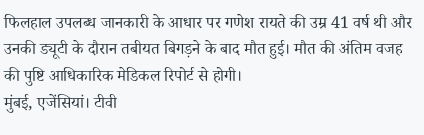फिलहाल उपलब्ध जानकारी के आधार पर गणेश रायते की उम्र 41 वर्ष थी और उनकी ड्यूटी के दौरान तबीयत बिगड़ने के बाद मौत हुई। मौत की अंतिम वजह की पुष्टि आधिकारिक मेडिकल रिपोर्ट से होगी।
मुंबई, एजेंसियां। टीवी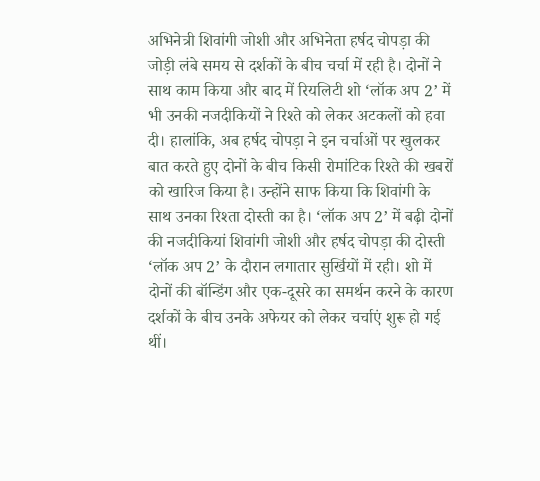अभिनेत्री शिवांगी जोशी और अभिनेता हर्षद चोपड़ा की जोड़ी लंबे समय से दर्शकों के बीच चर्चा में रही है। दोनों ने साथ काम किया और बाद में रियलिटी शो ‘लॉक अप 2’ में भी उनकी नजदीकियों ने रिश्ते को लेकर अटकलों को हवा दी। हालांकि, अब हर्षद चोपड़ा ने इन चर्चाओं पर खुलकर बात करते हुए दोनों के बीच किसी रोमांटिक रिश्ते की खबरों को खारिज किया है। उन्होंने साफ किया कि शिवांगी के साथ उनका रिश्ता दोस्ती का है। ‘लॉक अप 2’ में बढ़ी दोनों की नजदीकियां शिवांगी जोशी और हर्षद चोपड़ा की दोस्ती ‘लॉक अप 2’ के दौरान लगातार सुर्खियों में रही। शो में दोनों की बॉन्डिंग और एक-दूसरे का समर्थन करने के कारण दर्शकों के बीच उनके अफेयर को लेकर चर्चाएं शुरू हो गई थीं।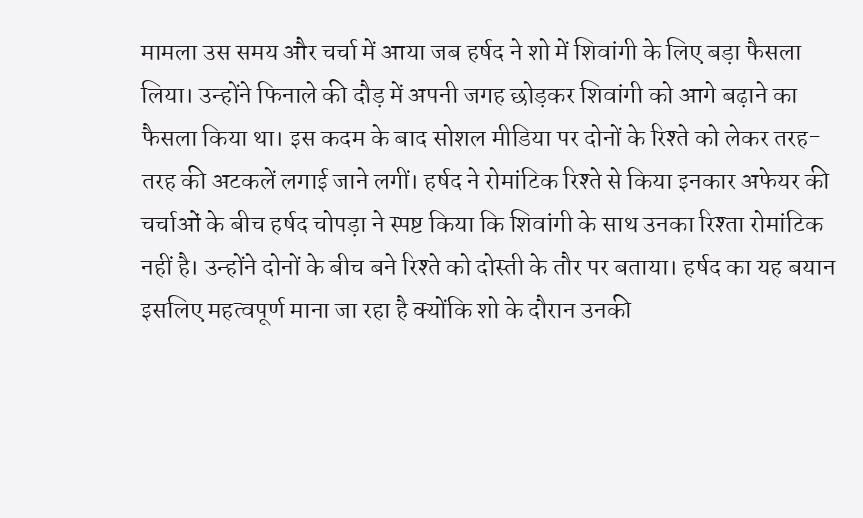मामला उस समय और चर्चा में आया जब हर्षद ने शो में शिवांगी के लिए बड़ा फैसला लिया। उन्होंने फिनाले की दौड़ में अपनी जगह छोड़कर शिवांगी को आगे बढ़ाने का फैसला किया था। इस कदम के बाद सोशल मीडिया पर दोनों के रिश्ते को लेकर तरह-तरह की अटकलें लगाई जाने लगीं। हर्षद ने रोमांटिक रिश्ते से किया इनकार अफेयर की चर्चाओं के बीच हर्षद चोपड़ा ने स्पष्ट किया कि शिवांगी के साथ उनका रिश्ता रोमांटिक नहीं है। उन्होंने दोनों के बीच बने रिश्ते को दोस्ती के तौर पर बताया। हर्षद का यह बयान इसलिए महत्वपूर्ण माना जा रहा है क्योंकि शो के दौरान उनकी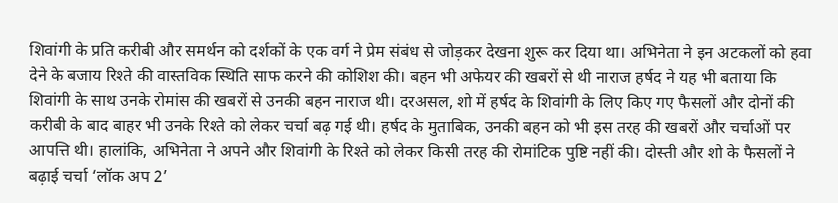शिवांगी के प्रति करीबी और समर्थन को दर्शकों के एक वर्ग ने प्रेम संबंध से जोड़कर देखना शुरू कर दिया था। अभिनेता ने इन अटकलों को हवा देने के बजाय रिश्ते की वास्तविक स्थिति साफ करने की कोशिश की। बहन भी अफेयर की खबरों से थी नाराज हर्षद ने यह भी बताया कि शिवांगी के साथ उनके रोमांस की खबरों से उनकी बहन नाराज थी। दरअसल, शो में हर्षद के शिवांगी के लिए किए गए फैसलों और दोनों की करीबी के बाद बाहर भी उनके रिश्ते को लेकर चर्चा बढ़ गई थी। हर्षद के मुताबिक, उनकी बहन को भी इस तरह की खबरों और चर्चाओं पर आपत्ति थी। हालांकि, अभिनेता ने अपने और शिवांगी के रिश्ते को लेकर किसी तरह की रोमांटिक पुष्टि नहीं की। दोस्ती और शो के फैसलों ने बढ़ाई चर्चा ‘लॉक अप 2’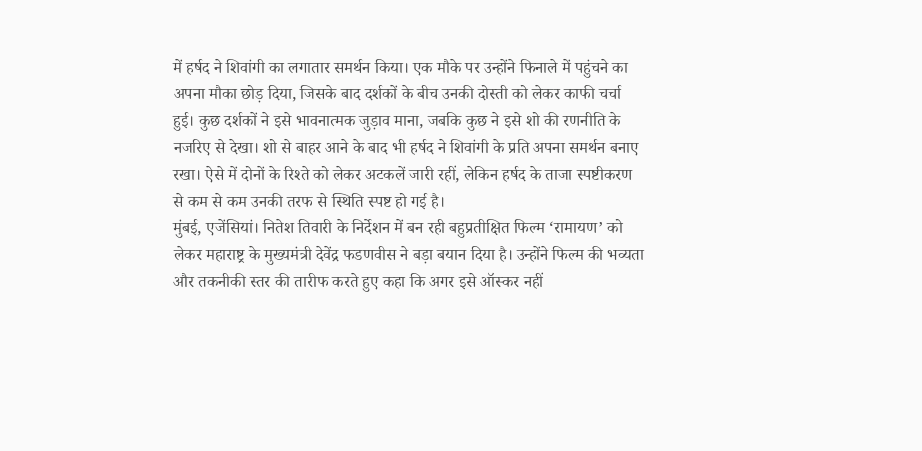में हर्षद ने शिवांगी का लगातार समर्थन किया। एक मौके पर उन्होंने फिनाले में पहुंचने का अपना मौका छोड़ दिया, जिसके बाद दर्शकों के बीच उनकी दोस्ती को लेकर काफी चर्चा हुई। कुछ दर्शकों ने इसे भावनात्मक जुड़ाव माना, जबकि कुछ ने इसे शो की रणनीति के नजरिए से देखा। शो से बाहर आने के बाद भी हर्षद ने शिवांगी के प्रति अपना समर्थन बनाए रखा। ऐसे में दोनों के रिश्ते को लेकर अटकलें जारी रहीं, लेकिन हर्षद के ताजा स्पष्टीकरण से कम से कम उनकी तरफ से स्थिति स्पष्ट हो गई है।
मुंबई, एजेंसियां। नितेश तिवारी के निर्देशन में बन रही बहुप्रतीक्षित फिल्म ‘रामायण’ को लेकर महाराष्ट्र के मुख्यमंत्री देवेंद्र फडणवीस ने बड़ा बयान दिया है। उन्होंने फिल्म की भव्यता और तकनीकी स्तर की तारीफ करते हुए कहा कि अगर इसे ऑस्कर नहीं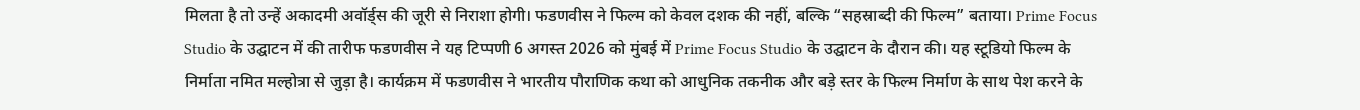मिलता है तो उन्हें अकादमी अवॉर्ड्स की जूरी से निराशा होगी। फडणवीस ने फिल्म को केवल दशक की नहीं, बल्कि “सहस्राब्दी की फिल्म” बताया। Prime Focus Studio के उद्घाटन में की तारीफ फडणवीस ने यह टिप्पणी 6 अगस्त 2026 को मुंबई में Prime Focus Studio के उद्घाटन के दौरान की। यह स्टूडियो फिल्म के निर्माता नमित मल्होत्रा से जुड़ा है। कार्यक्रम में फडणवीस ने भारतीय पौराणिक कथा को आधुनिक तकनीक और बड़े स्तर के फिल्म निर्माण के साथ पेश करने के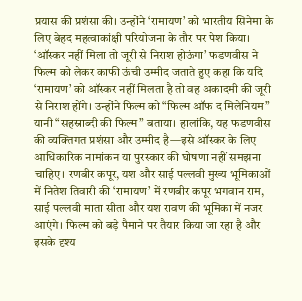प्रयास की प्रशंसा की। उन्होंने ‘रामायण’ को भारतीय सिनेमा के लिए बेहद महत्वाकांक्षी परियोजना के तौर पर पेश किया। ‘ऑस्कर नहीं मिला तो जूरी से निराश होऊंगा’ फडणवीस ने फिल्म को लेकर काफी ऊंची उम्मीद जताते हुए कहा कि यदि ‘रामायण’ को ऑस्कर नहीं मिलता है तो वह अकादमी की जूरी से निराश होंगे। उन्होंने फिल्म को “फिल्म ऑफ द मिलेनियम” यानी “सहस्राब्दी की फिल्म” बताया। हालांकि, यह फडणवीस की व्यक्तिगत प्रशंसा और उम्मीद है—इसे ऑस्कर के लिए आधिकारिक नामांकन या पुरस्कार की घोषणा नहीं समझना चाहिए। रणबीर कपूर, यश और साई पल्लवी मुख्य भूमिकाओं में नितेश तिवारी की ‘रामायण’ में रणबीर कपूर भगवान राम, साई पल्लवी माता सीता और यश रावण की भूमिका में नजर आएंगे। फिल्म को बड़े पैमाने पर तैयार किया जा रहा है और इसके दृश्य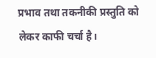प्रभाव तथा तकनीकी प्रस्तुति को लेकर काफी चर्चा है।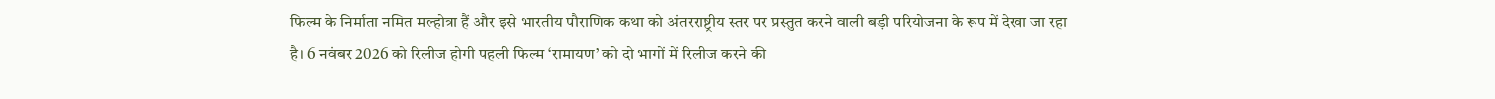फिल्म के निर्माता नमित मल्होत्रा हैं और इसे भारतीय पौराणिक कथा को अंतरराष्ट्रीय स्तर पर प्रस्तुत करने वाली बड़ी परियोजना के रूप में देखा जा रहा है। 6 नवंबर 2026 को रिलीज होगी पहली फिल्म ‘रामायण’ को दो भागों में रिलीज करने की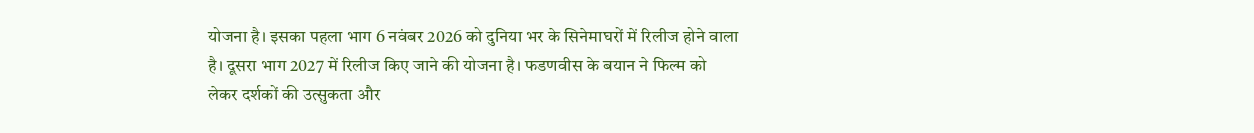योजना है। इसका पहला भाग 6 नवंबर 2026 को दुनिया भर के सिनेमाघरों में रिलीज होने वाला है। दूसरा भाग 2027 में रिलीज किए जाने की योजना है। फडणवीस के बयान ने फिल्म को लेकर दर्शकों की उत्सुकता और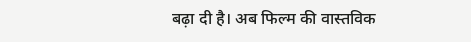बढ़ा दी है। अब फिल्म की वास्तविक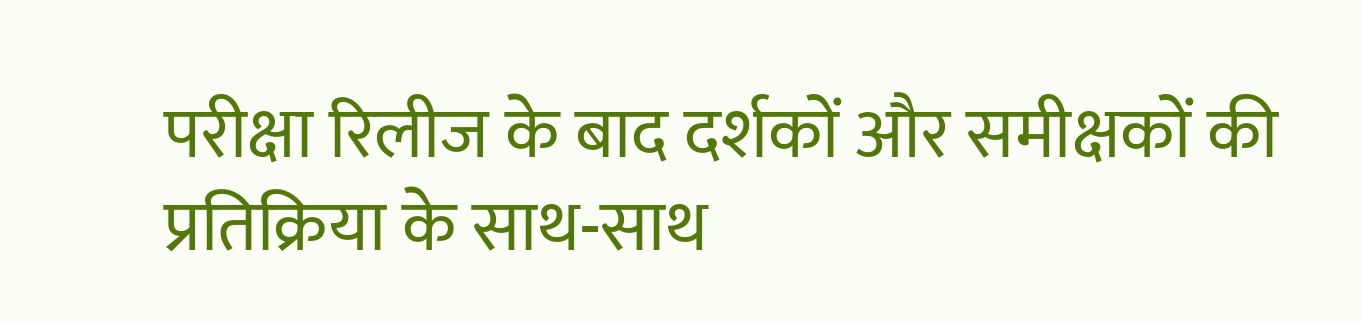परीक्षा रिलीज के बाद दर्शकों और समीक्षकों की प्रतिक्रिया के साथ-साथ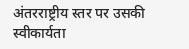अंतरराष्ट्रीय स्तर पर उसकी स्वीकार्यता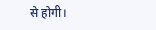से होगी।